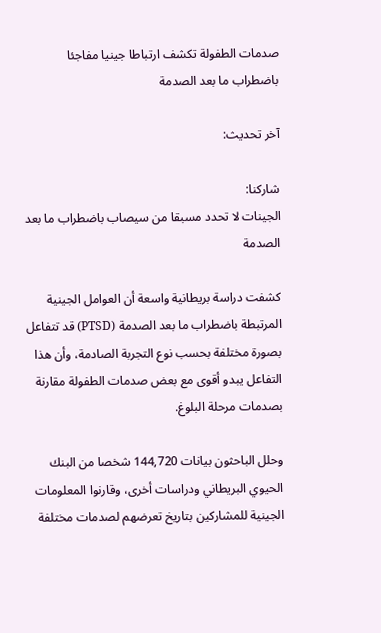صدمات الطفولة تكشف ارتباطا جينيا مفاجئا باضطراب ما بعد الصدمة

آخر تحديث:

شاركنا:
الجينات لا تحدد مسبقا من سيصاب باضطراب ما بعد الصدمة

كشفت دراسة بريطانية واسعة أن العوامل الجينية المرتبطة باضطراب ما بعد الصدمة (PTSD) قد تتفاعل بصورة مختلفة بحسب نوع التجربة الصادمة، وأن هذا التفاعل يبدو أقوى مع بعض صدمات الطفولة مقارنة بصدمات مرحلة البلوغ.

وحلل الباحثون بيانات 144,720 شخصا من البنك الحيوي البريطاني ودراسات أخرى، وقارنوا المعلومات الجينية للمشاركين بتاريخ تعرضهم لصدمات مختلفة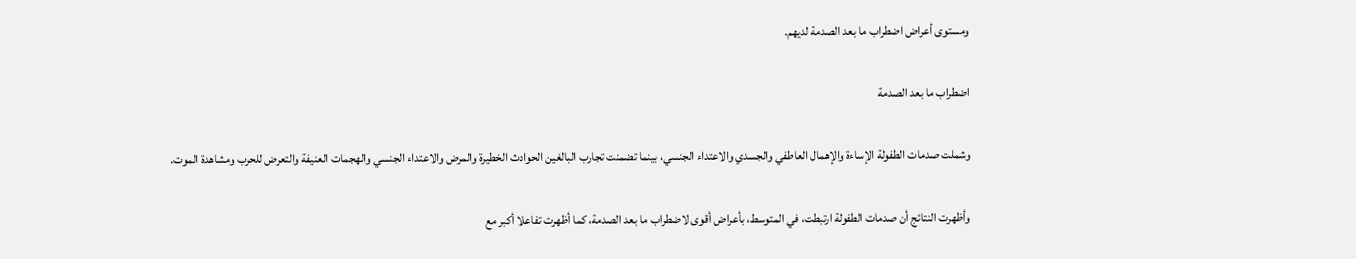ومستوى أعراض اضطراب ما بعد الصدمة لديهم.

اضطراب ما بعد الصدمة

وشملت صدمات الطفولة الإساءة والإهمال العاطفي والجسدي والاعتداء الجنسي، بينما تضمنت تجارب البالغين الحوادث الخطيرة والمرض والاعتداء الجنسي والهجمات العنيفة والتعرض للحرب ومشاهدة الموت.

وأظهرت النتائج أن صدمات الطفولة ارتبطت، في المتوسط، بأعراض أقوى لاضطراب ما بعد الصدمة، كما أظهرت تفاعلا أكبر مع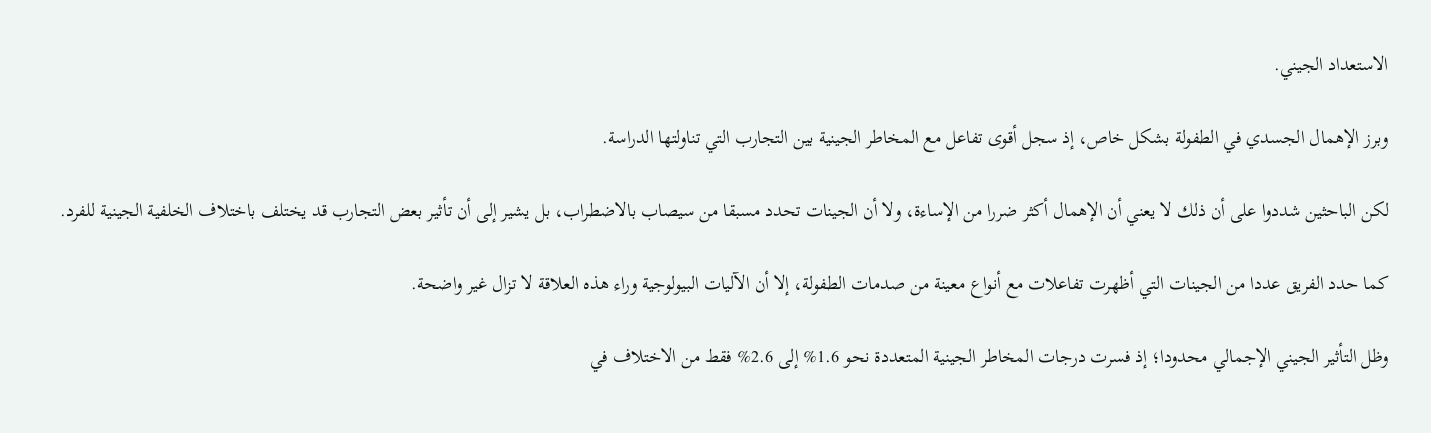الاستعداد الجيني.

وبرز الإهمال الجسدي في الطفولة بشكل خاص، إذ سجل أقوى تفاعل مع المخاطر الجينية بين التجارب التي تناولتها الدراسة.

لكن الباحثين شددوا على أن ذلك لا يعني أن الإهمال أكثر ضررا من الإساءة، ولا أن الجينات تحدد مسبقا من سيصاب بالاضطراب، بل يشير إلى أن تأثير بعض التجارب قد يختلف باختلاف الخلفية الجينية للفرد.

كما حدد الفريق عددا من الجينات التي أظهرت تفاعلات مع أنواع معينة من صدمات الطفولة، إلا أن الآليات البيولوجية وراء هذه العلاقة لا تزال غير واضحة.

وظل التأثير الجيني الإجمالي محدودا؛ إذ فسرت درجات المخاطر الجينية المتعددة نحو 1.6% إلى 2.6% فقط من الاختلاف في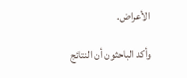الأعراض.

وأكد الباحثون أن النتائج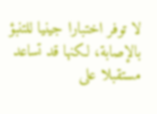لا توفر اختبارا جينيا للتنبؤ بالإصابة، لكنها قد تساعد مستقبلا على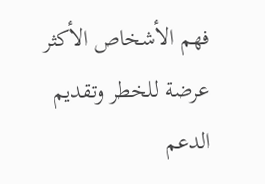فهم الأشخاص الأكثر عرضة للخطر وتقديم الدعم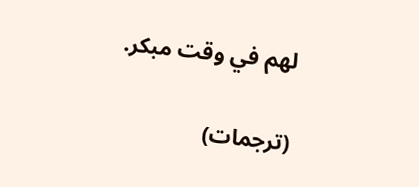لهم في وقت مبكر.

(ترجمات)